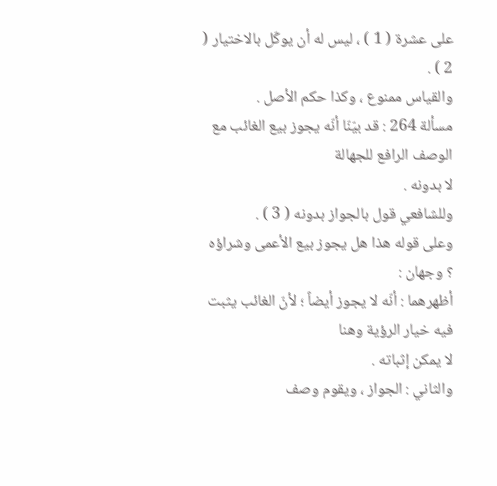على عشرة ( 1 ) ، ليس له أن يوكّل بالاختيار ( 2 ) .
والقياس ممنوع ، وكذا حكم الأصل .
مسألة 264 : قد بيّنّا أنّه يجوز بيع الغائب مع الوصف الرافع للجهالة
لا بدونه .
وللشافعي قول بالجواز بدونه ( 3 ) .
وعلى قوله هذا هل يجوز بيع الأعمى وشراؤه ؟ وجهان :
أظهرهما : أنّه لا يجوز أيضاً ؛ لأنّ الغائب يثبت فيه خيار الرؤية وهنا
لا يمكن إثباته .
والثاني : الجواز ، ويقوم وصف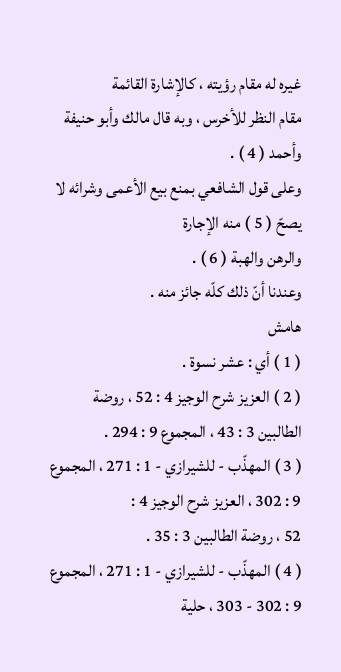غيره له مقام رؤيته ، كالإشارة القائمة
مقام النظر للأخرس ، وبه قال مالك وأبو حنيفة وأحمد ( 4 ) .
وعلى قول الشافعي بمنع بيع الأعمى وشرائه لا يصحّ ( 5 ) منه الإجارة
والرهن والهبة ( 6 ) .
وعندنا أنّ ذلك كلّه جائز منه .
هامش
( 1 ) أي : عشر نسوة .
( 2 ) العزيز شرح الوجيز 4 : 52 ، روضة الطالبين 3 : 43 ، المجموع 9 : 294 .
( 3 ) المهذّب - للشيرازي - 1 : 271 ، المجموع 9 : 302 ، العزيز شرح الوجيز 4 :
52 ، روضة الطالبين 3 : 35 .
( 4 ) المهذّب - للشيرازي - 1 : 271 ، المجموع 9 : 302 - 303 ، حلية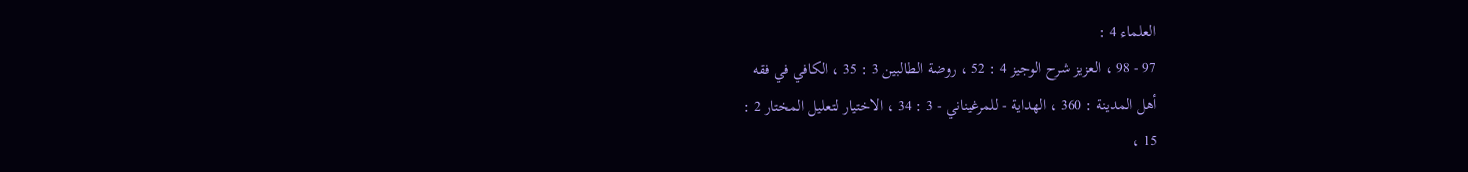العلماء 4 :
97 - 98 ، العزيز شرح الوجيز 4 : 52 ، روضة الطالبين 3 : 35 ، الكافي في فقه
أهل المدينة : 360 ، الهداية - للمرغيناني - 3 : 34 ، الاختيار لتعليل المختار 2 :
15 ،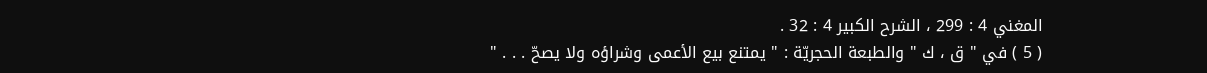المغني 4 : 299 ، الشرح الكبير 4 : 32 .
( 5 ) في " ق ، ك " والطبعة الحجريّة : " يمتنع بيع الأعمى وشراؤه ولا يصحّ . . . "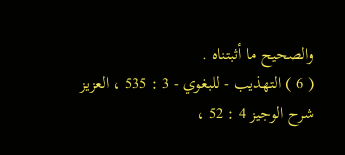والصحيح ما أثبتناه .
( 6 ) التهذيب - للبغوي - 3 : 535 ، العزيز شرح الوجيز 4 : 52 ،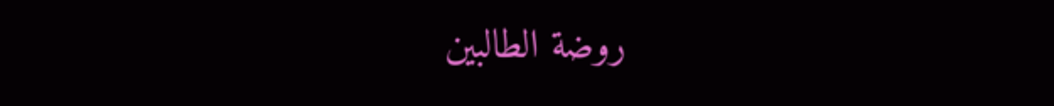روضة الطالبين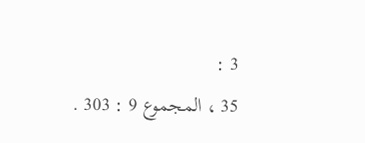3 :
35 ، المجموع 9 : 303 .